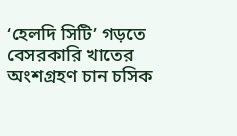‘হেলদি সিটি’ গড়তে বেসরকারি খাতের অংশগ্রহণ চান চসিক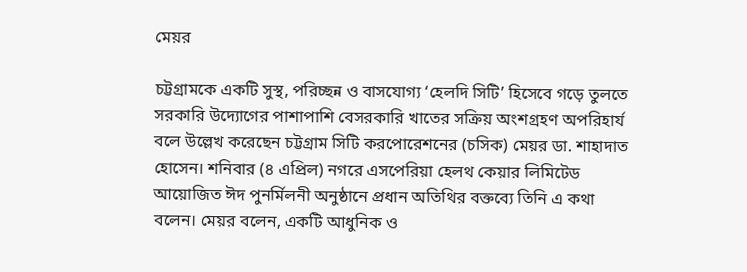মেয়র

চট্টগ্রামকে একটি সুস্থ, পরিচ্ছন্ন ও বাসযোগ্য ‘হেলদি সিটি’ হিসেবে গড়ে তুলতে সরকারি উদ্যোগের পাশাপাশি বেসরকারি খাতের সক্রিয় অংশগ্রহণ অপরিহার্য বলে উল্লেখ করেছেন চট্টগ্রাম সিটি করপোরেশনের (চসিক) মেয়র ডা. শাহাদাত হোসেন। শনিবার (৪ এপ্রিল) নগরে এসপেরিয়া হেলথ কেয়ার লিমিটেড আয়োজিত ঈদ পুনর্মিলনী অনুষ্ঠানে প্রধান অতিথির বক্তব্যে তিনি এ কথা বলেন। মেয়র বলেন, একটি আধুনিক ও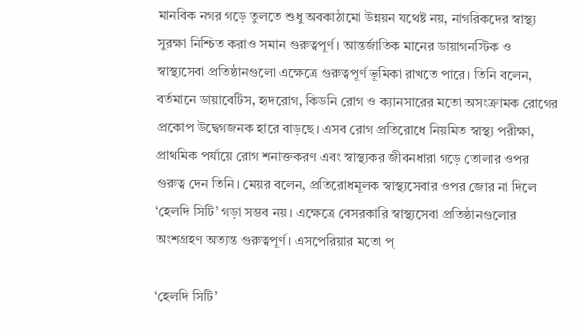মানবিক নগর গড়ে তুলতে শুধু অবকাঠামো উন্নয়ন যথেষ্ট নয়, নাগরিকদের স্বাস্থ্য সুরক্ষা নিশ্চিত করাও সমান গুরুত্বপূর্ণ। আন্তর্জাতিক মানের ডায়াগনস্টিক ও স্বাস্থ্যসেবা প্রতিষ্ঠানগুলো এক্ষেত্রে গুরুত্বপূর্ণ ভূমিকা রাখতে পারে। তিনি বলেন, বর্তমানে ডায়াবেটিস, হৃদরোগ, কিডনি রোগ ও ক্যানসারের মতো অসংক্রামক রোগের প্রকোপ উদ্বেগজনক হারে বাড়ছে। এসব রোগ প্রতিরোধে নিয়মিত স্বাস্থ্য পরীক্ষা, প্রাথমিক পর্যায়ে রোগ শনাক্তকরণ এবং স্বাস্থ্যকর জীবনধারা গড়ে তোলার ওপর গুরুত্ব দেন তিনি। মেয়র বলেন, প্রতিরোধমূলক স্বাস্থ্যসেবার ওপর জোর না দিলে ‘হেলদি সিটি’ গড়া সম্ভব নয়। এক্ষেত্রে বেসরকারি স্বাস্থ্যসেবা প্রতিষ্ঠানগুলোর অংশগ্রহণ অত্যন্ত গুরুত্বপূর্ণ। এসপেরিয়ার মতো প্

‘হেলদি সিটি’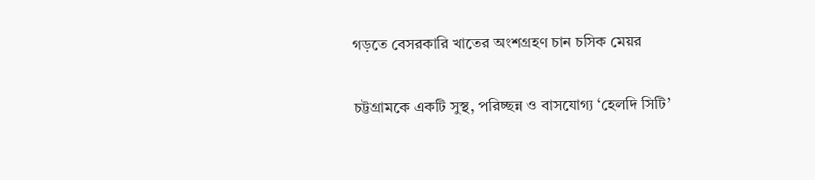গড়তে বেসরকারি খাতের অংশগ্রহণ চান চসিক মেয়র

চট্টগ্রামকে একটি সুস্থ, পরিচ্ছন্ন ও বাসযোগ্য ‘হেলদি সিটি’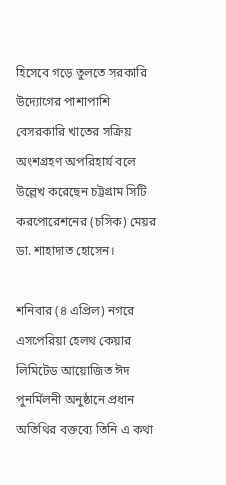হিসেবে গড়ে তুলতে সরকারি উদ্যোগের পাশাপাশি বেসরকারি খাতের সক্রিয় অংশগ্রহণ অপরিহার্য বলে উল্লেখ করেছেন চট্টগ্রাম সিটি করপোরেশনের (চসিক) মেয়র ডা. শাহাদাত হোসেন।

শনিবার (৪ এপ্রিল) নগরে এসপেরিয়া হেলথ কেয়ার লিমিটেড আয়োজিত ঈদ পুনর্মিলনী অনুষ্ঠানে প্রধান অতিথির বক্তব্যে তিনি এ কথা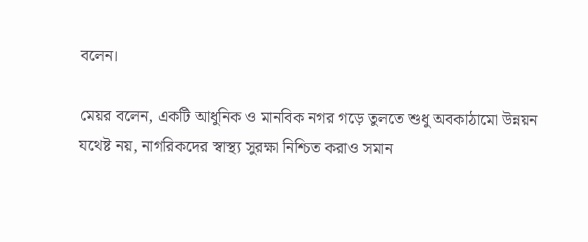বলেন।

মেয়র বলেন, একটি আধুনিক ও মানবিক নগর গড়ে তুলতে শুধু অবকাঠামো উন্নয়ন যথেষ্ট নয়, নাগরিকদের স্বাস্থ্য সুরক্ষা নিশ্চিত করাও সমান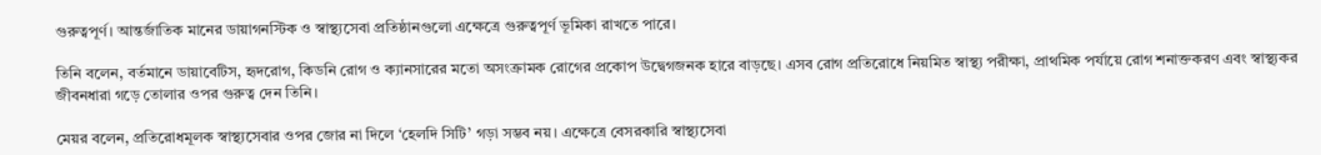গুরুত্বপূর্ণ। আন্তর্জাতিক মানের ডায়াগনস্টিক ও স্বাস্থ্যসেবা প্রতিষ্ঠানগুলো এক্ষেত্রে গুরুত্বপূর্ণ ভূমিকা রাখতে পারে।

তিনি বলেন, বর্তমানে ডায়াবেটিস, হৃদরোগ, কিডনি রোগ ও ক্যানসারের মতো অসংক্রামক রোগের প্রকোপ উদ্বেগজনক হারে বাড়ছে। এসব রোগ প্রতিরোধে নিয়মিত স্বাস্থ্য পরীক্ষা, প্রাথমিক পর্যায়ে রোগ শনাক্তকরণ এবং স্বাস্থ্যকর জীবনধারা গড়ে তোলার ওপর গুরুত্ব দেন তিনি।

মেয়র বলেন, প্রতিরোধমূলক স্বাস্থ্যসেবার ওপর জোর না দিলে ‘হেলদি সিটি’ গড়া সম্ভব নয়। এক্ষেত্রে বেসরকারি স্বাস্থ্যসেবা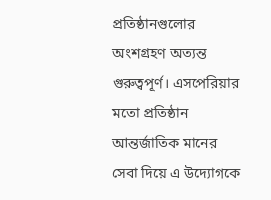প্রতিষ্ঠানগুলোর অংশগ্রহণ অত্যন্ত গুরুত্বপূর্ণ। এসপেরিয়ার মতো প্রতিষ্ঠান আন্তর্জাতিক মানের সেবা দিয়ে এ উদ্যোগকে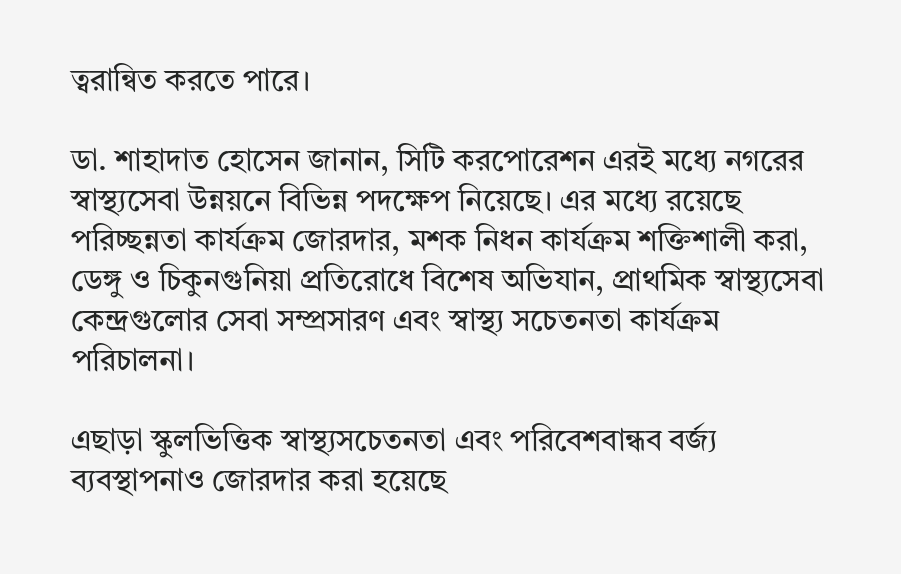ত্বরান্বিত করতে পারে।

ডা. শাহাদাত হোসেন জানান, সিটি করপোরেশন এরই মধ্যে নগরের স্বাস্থ্যসেবা উন্নয়নে বিভিন্ন পদক্ষেপ নিয়েছে। এর মধ্যে রয়েছে পরিচ্ছন্নতা কার্যক্রম জোরদার, মশক নিধন কার্যক্রম শক্তিশালী করা, ডেঙ্গু ও চিকুনগুনিয়া প্রতিরোধে বিশেষ অভিযান, প্রাথমিক স্বাস্থ্যসেবা কেন্দ্রগুলোর সেবা সম্প্রসারণ এবং স্বাস্থ্য সচেতনতা কার্যক্রম পরিচালনা।

এছাড়া স্কুলভিত্তিক স্বাস্থ্যসচেতনতা এবং পরিবেশবান্ধব বর্জ্য ব্যবস্থাপনাও জোরদার করা হয়েছে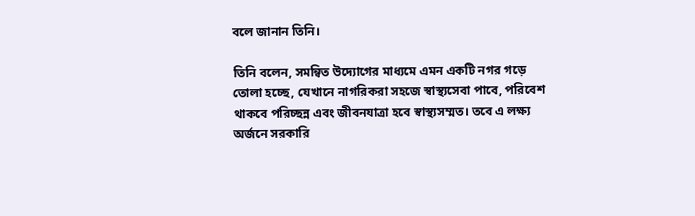বলে জানান তিনি।

তিনি বলেন, সমন্বিত উদ্যোগের মাধ্যমে এমন একটি নগর গড়ে তোলা হচ্ছে, যেখানে নাগরিকরা সহজে স্বাস্থ্যসেবা পাবে, পরিবেশ থাকবে পরিচ্ছন্ন এবং জীবনযাত্রা হবে স্বাস্থ্যসম্মত। তবে এ লক্ষ্য অর্জনে সরকারি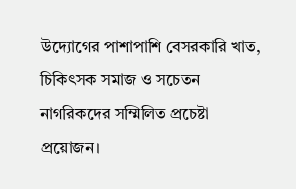উদ্যোগের পাশাপাশি বেসরকারি খাত, চিকিৎসক সমাজ ও সচেতন নাগরিকদের সম্মিলিত প্রচেষ্টা প্রয়োজন।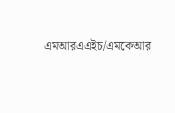এমআরএএইচ/এমকেআর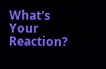What's Your Reaction?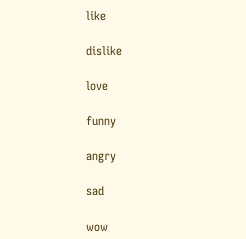like

dislike

love

funny

angry

sad

wow